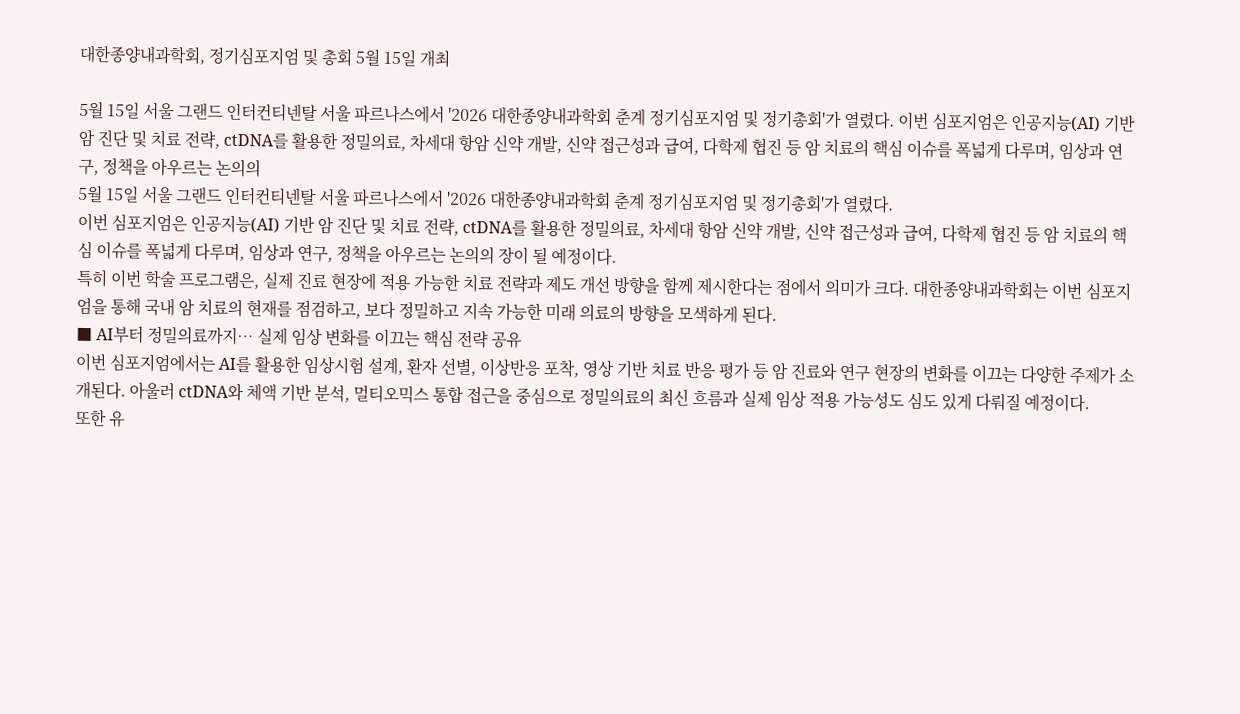대한종양내과학회, 정기심포지엄 및 총회 5월 15일 개최

5월 15일 서울 그랜드 인터컨티넨탈 서울 파르나스에서 '2026 대한종양내과학회 춘계 정기심포지엄 및 정기총회'가 열렸다. 이번 심포지엄은 인공지능(AI) 기반 암 진단 및 치료 전략, ctDNA를 활용한 정밀의료, 차세대 항암 신약 개발, 신약 접근성과 급여, 다학제 협진 등 암 치료의 핵심 이슈를 폭넓게 다루며, 임상과 연구, 정책을 아우르는 논의의
5월 15일 서울 그랜드 인터컨티넨탈 서울 파르나스에서 '2026 대한종양내과학회 춘계 정기심포지엄 및 정기총회'가 열렸다.
이번 심포지엄은 인공지능(AI) 기반 암 진단 및 치료 전략, ctDNA를 활용한 정밀의료, 차세대 항암 신약 개발, 신약 접근성과 급여, 다학제 협진 등 암 치료의 핵심 이슈를 폭넓게 다루며, 임상과 연구, 정책을 아우르는 논의의 장이 될 예정이다.
특히 이번 학술 프로그램은, 실제 진료 현장에 적용 가능한 치료 전략과 제도 개선 방향을 함께 제시한다는 점에서 의미가 크다. 대한종양내과학회는 이번 심포지엄을 통해 국내 암 치료의 현재를 점검하고, 보다 정밀하고 지속 가능한 미래 의료의 방향을 모색하게 된다.
■ AI부터 정밀의료까지… 실제 임상 변화를 이끄는 핵심 전략 공유
이번 심포지엄에서는 AI를 활용한 임상시험 설계, 환자 선별, 이상반응 포착, 영상 기반 치료 반응 평가 등 암 진료와 연구 현장의 변화를 이끄는 다양한 주제가 소개된다. 아울러 ctDNA와 체액 기반 분석, 멀티오믹스 통합 접근을 중심으로 정밀의료의 최신 흐름과 실제 임상 적용 가능성도 심도 있게 다뤄질 예정이다.
또한 유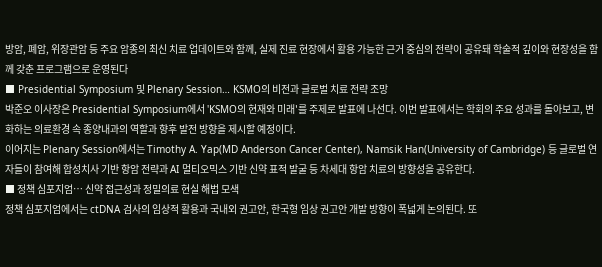방암, 폐암, 위장관암 등 주요 암종의 최신 치료 업데이트와 함께, 실제 진료 현장에서 활용 가능한 근거 중심의 전략이 공유돼 학술적 깊이와 현장성을 함께 갖춘 프로그램으로 운영된다
■ Presidential Symposium 및 Plenary Session… KSMO의 비전과 글로벌 치료 전략 조망
박준오 이사장은 Presidential Symposium에서 'KSMO의 현재와 미래'를 주제로 발표에 나선다. 이번 발표에서는 학회의 주요 성과를 돌아보고, 변화하는 의료환경 속 종양내과의 역할과 향후 발전 방향을 제시할 예정이다.
이어지는 Plenary Session에서는 Timothy A. Yap(MD Anderson Cancer Center), Namsik Han(University of Cambridge) 등 글로벌 연자들이 참여해 합성치사 기반 항암 전략과 AI 멀티오믹스 기반 신약 표적 발굴 등 차세대 항암 치료의 방향성을 공유한다.
■ 정책 심포지엄… 신약 접근성과 정밀의료 현실 해법 모색
정책 심포지엄에서는 ctDNA 검사의 임상적 활용과 국내외 권고안, 한국형 임상 권고안 개발 방향이 폭넓게 논의된다. 또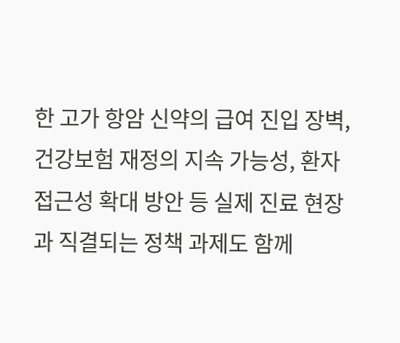한 고가 항암 신약의 급여 진입 장벽, 건강보험 재정의 지속 가능성, 환자 접근성 확대 방안 등 실제 진료 현장과 직결되는 정책 과제도 함께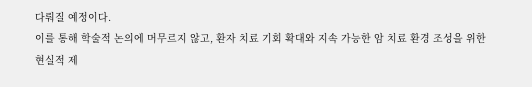다뤄질 예정이다.
이를 통해 학술적 논의에 머무르지 않고, 환자 치료 기회 확대와 지속 가능한 암 치료 환경 조성을 위한 현실적 제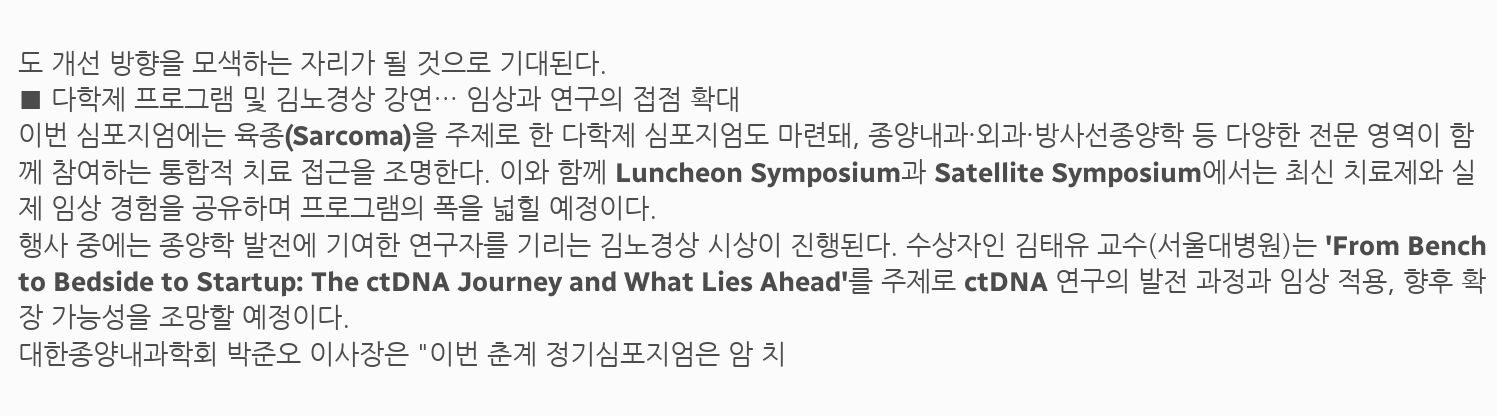도 개선 방향을 모색하는 자리가 될 것으로 기대된다.
■ 다학제 프로그램 및 김노경상 강연… 임상과 연구의 접점 확대
이번 심포지엄에는 육종(Sarcoma)을 주제로 한 다학제 심포지엄도 마련돼, 종양내과·외과·방사선종양학 등 다양한 전문 영역이 함께 참여하는 통합적 치료 접근을 조명한다. 이와 함께 Luncheon Symposium과 Satellite Symposium에서는 최신 치료제와 실제 임상 경험을 공유하며 프로그램의 폭을 넓힐 예정이다.
행사 중에는 종양학 발전에 기여한 연구자를 기리는 김노경상 시상이 진행된다. 수상자인 김태유 교수(서울대병원)는 'From Bench to Bedside to Startup: The ctDNA Journey and What Lies Ahead'를 주제로 ctDNA 연구의 발전 과정과 임상 적용, 향후 확장 가능성을 조망할 예정이다.
대한종양내과학회 박준오 이사장은 "이번 춘계 정기심포지엄은 암 치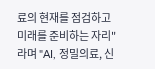료의 현재를 점검하고 미래를 준비하는 자리"라며 "AI, 정밀의료, 신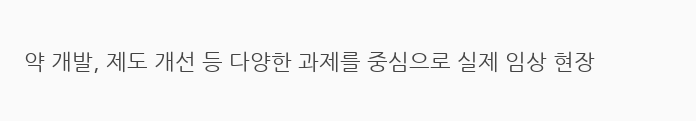약 개발, 제도 개선 등 다양한 과제를 중심으로 실제 임상 현장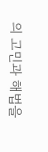의 고민과 해법을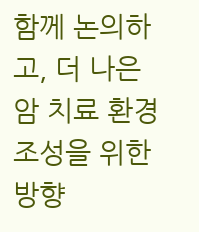함께 논의하고, 더 나은 암 치료 환경 조성을 위한 방향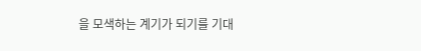을 모색하는 계기가 되기를 기대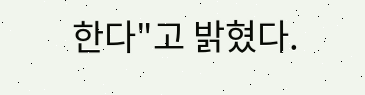한다"고 밝혔다.